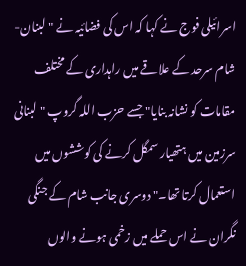اسرائیلی فوج نے کہا کہ اس کی فضائیہ نے "لبنان-شام سرحد کے علاقے میں راہداری کے مختلف مقامات کو نشانہ بنایا" جسے حزب اللہ گروپ "لبنانی سرزمین میں ہتھیار سمگل کرنے کی کوششوں میں استعمال کرتا تھا۔" دوسری جانب شام کے جنگی نگران نے اس حملے میں زخمی ہونے والوں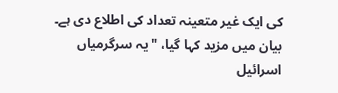کی ایک غیر متعینہ تعداد کی اطلاع دی ہے۔
بیان میں مزید کہا گیا، "یہ سرگرمیاں اسرائیل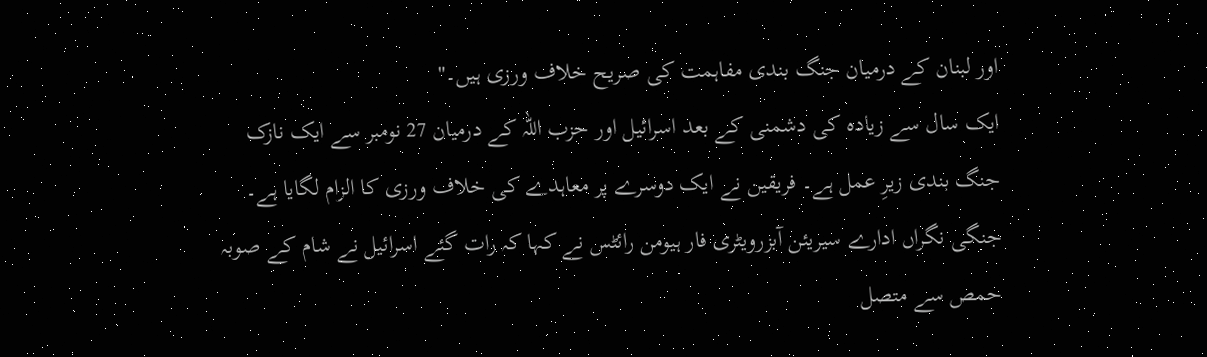اور لبنان کے درمیان جنگ بندی مفاہمت کی صریح خلاف ورزی ہیں۔"
ایک سال سے زیادہ کی دشمنی کے بعد اسرائیل اور حزب اللہ کے درمیان 27 نومبر سے ایک نازک جنگ بندی زیرِ عمل ہے۔ فریقین نے ایک دوسرے پر معاہدے کی خلاف ورزی کا الزام لگایا ہے۔
جنگی نگراں ادارے سیریئن آبزرویٹری فار ہیومن رائٹس نے کہا کہ رات گئے اسرائیل نے شام کے صوبہ حمص سے متصل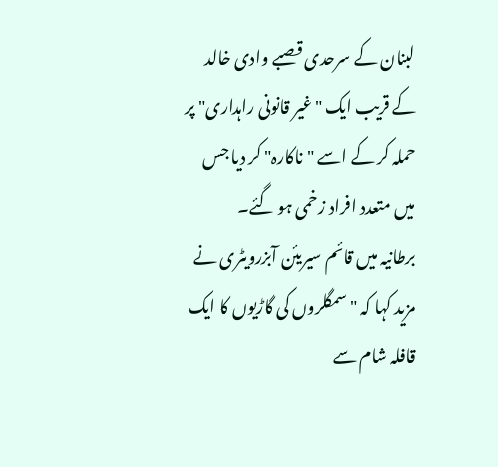لبنان کے سرحدی قصبے وادی خالد کے قریب ایک "غیر قانونی راہداری" پر حملہ کر کے اسے "ناکارہ" کر دیا جس میں متعدد افراد زخمی ہو گئے۔
برطانیہ میں قائم سیریئن آبزرویٹری نے مزید کہا کہ "سمگلروں کی گاڑیوں کا ایک قافلہ شام سے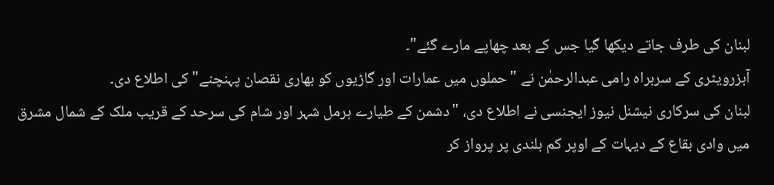لبنان کی طرف جاتے دیکھا گیا جس کے بعد چھاپے مارے گئے"۔
آبزرویٹری کے سربراہ رامی عبدالرحمٰن نے "حملوں میں عمارات اور گاڑیوں کو بھاری نقصان پہنچنے" کی اطلاع دی۔
لبنان کی سرکاری نیشنل نیوز ایجنسی نے اطلاع دی، "دشمن کے طیارے ہرمل شہر اور شام کی سرحد کے قریب ملک کے شمال مشرق میں وادی بقاع کے دیہات کے اوپر کم بلندی پر پرواز کر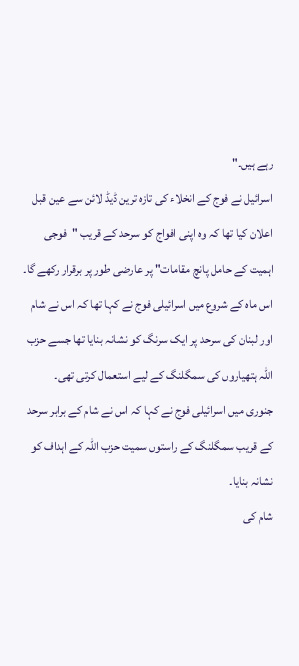رہے ہیں۔"
اسرائیل نے فوج کے انخلاء کی تازہ ترین ڈیڈ لائن سے عین قبل اعلان کیا تھا کہ وہ اپنی افواج کو سرحد کے قریب "فوجی اہمیت کے حامل پانچ مقامات" پر عارضی طور پر برقرار رکھے گا۔
اس ماہ کے شروع میں اسرائیلی فوج نے کہا تھا کہ اس نے شام اور لبنان کی سرحد پر ایک سرنگ کو نشانہ بنایا تھا جسے حزب اللہ ہتھیاروں کی سمگلنگ کے لیے استعمال کرتی تھی۔
جنوری میں اسرائیلی فوج نے کہا کہ اس نے شام کے برابر سرحد کے قریب سمگلنگ کے راستوں سمیت حزب اللہ کے اہداف کو نشانہ بنایا۔
شام کی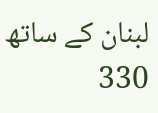لبنان کے ساتھ 330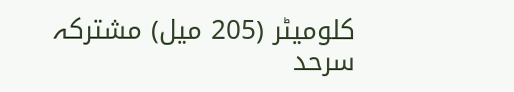کلومیٹر (205 میل) مشترکہ سرحد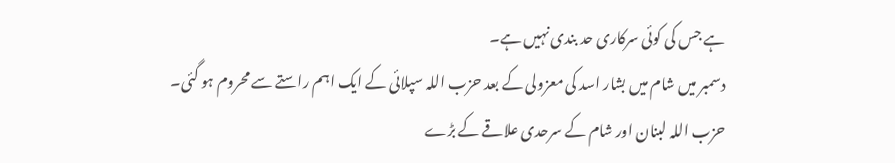ہے جس کی کوئی سرکاری حد بندی نہیں ہے۔
دسمبر میں شام میں بشار اسد کی معزولی کے بعد حزب اللہ سپلائی کے ایک اہم راستے سے محروم ہو گئی۔
حزب اللہ لبنان اور شام کے سرحدی علاقے کے بڑے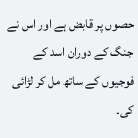حصوں پر قابض ہے اور اس نے جنگ کے دوران اسد کے فوجیوں کے ساتھ مل کر لڑائی کی۔